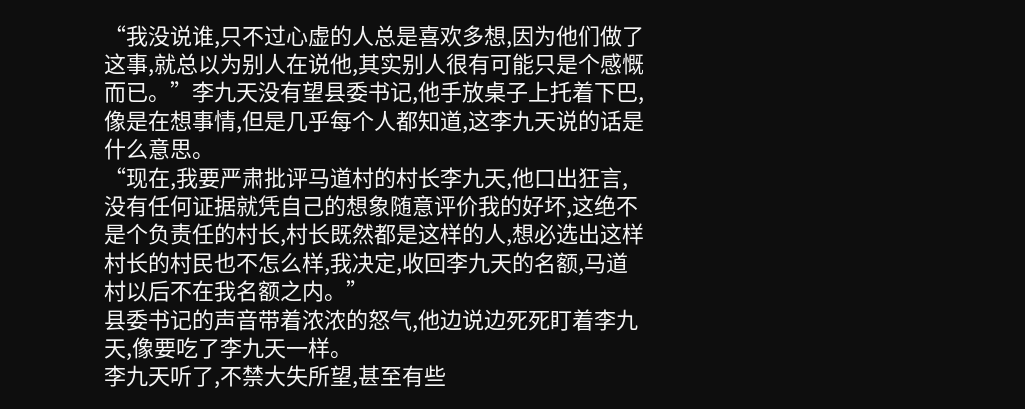“我没说谁,只不过心虚的人总是喜欢多想,因为他们做了这事,就总以为别人在说他,其实别人很有可能只是个感慨而已。”李九天没有望县委书记,他手放桌子上托着下巴,像是在想事情,但是几乎每个人都知道,这李九天说的话是什么意思。
“现在,我要严肃批评马道村的村长李九天,他口出狂言,没有任何证据就凭自己的想象随意评价我的好坏,这绝不是个负责任的村长,村长既然都是这样的人,想必选出这样村长的村民也不怎么样,我决定,收回李九天的名额,马道村以后不在我名额之内。”
县委书记的声音带着浓浓的怒气,他边说边死死盯着李九天,像要吃了李九天一样。
李九天听了,不禁大失所望,甚至有些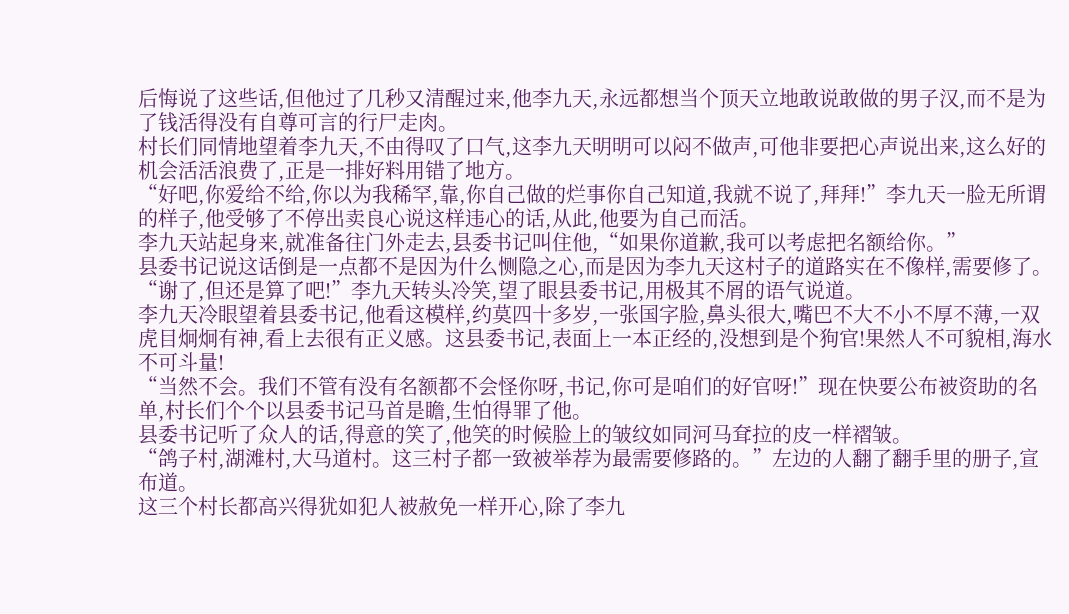后悔说了这些话,但他过了几秒又清醒过来,他李九天,永远都想当个顶天立地敢说敢做的男子汉,而不是为了钱活得没有自尊可言的行尸走肉。
村长们同情地望着李九天,不由得叹了口气,这李九天明明可以闷不做声,可他非要把心声说出来,这么好的机会活活浪费了,正是一排好料用错了地方。
“好吧,你爱给不给,你以为我稀罕,靠,你自己做的烂事你自己知道,我就不说了,拜拜!”李九天一脸无所谓的样子,他受够了不停出卖良心说这样违心的话,从此,他要为自己而活。
李九天站起身来,就准备往门外走去,县委书记叫住他,“如果你道歉,我可以考虑把名额给你。”
县委书记说这话倒是一点都不是因为什么恻隐之心,而是因为李九天这村子的道路实在不像样,需要修了。
“谢了,但还是算了吧!”李九天转头冷笑,望了眼县委书记,用极其不屑的语气说道。
李九天冷眼望着县委书记,他看这模样,约莫四十多岁,一张国字脸,鼻头很大,嘴巴不大不小不厚不薄,一双虎目炯炯有神,看上去很有正义感。这县委书记,表面上一本正经的,没想到是个狗官!果然人不可貌相,海水不可斗量!
“当然不会。我们不管有没有名额都不会怪你呀,书记,你可是咱们的好官呀!”现在快要公布被资助的名单,村长们个个以县委书记马首是瞻,生怕得罪了他。
县委书记听了众人的话,得意的笑了,他笑的时候脸上的皱纹如同河马耷拉的皮一样褶皱。
“鸽子村,湖滩村,大马道村。这三村子都一致被举荐为最需要修路的。”左边的人翻了翻手里的册子,宣布道。
这三个村长都高兴得犹如犯人被赦免一样开心,除了李九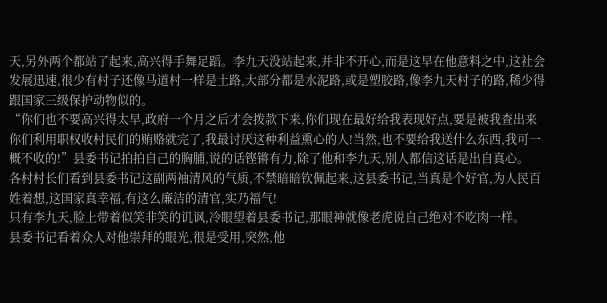天,另外两个都站了起来,高兴得手舞足蹈。李九天没站起来,并非不开心,而是这早在他意料之中,这社会发展迅速,很少有村子还像马道村一样是土路,大部分都是水泥路,或是塑胶路,像李九天村子的路,稀少得跟国家三级保护动物似的。
“你们也不要高兴得太早,政府一个月之后才会拨款下来,你们现在最好给我表现好点,要是被我查出来你们利用职权收村民们的贿赂就完了,我最讨厌这种利益熏心的人!当然,也不要给我送什么东西,我可一概不收的!”县委书记拍拍自己的胸脯,说的话铿锵有力,除了他和李九天,别人都信这话是出自真心。
各村村长们看到县委书记这副两袖清风的气质,不禁暗暗钦佩起来,这县委书记,当真是个好官,为人民百姓着想,这国家真幸福,有这么廉洁的清官,实乃福气!
只有李九天,脸上带着似笑非笑的讥讽,冷眼望着县委书记,那眼神就像老虎说自己绝对不吃肉一样。
县委书记看着众人对他崇拜的眼光,很是受用,突然,他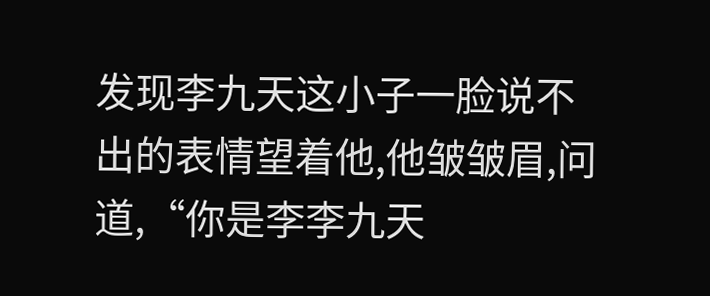发现李九天这小子一脸说不出的表情望着他,他皱皱眉,问道,“你是李李九天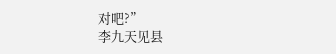对吧?”
李九天见县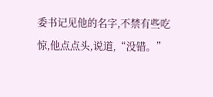委书记见他的名字,不禁有些吃惊,他点点头,说道,“没错。”